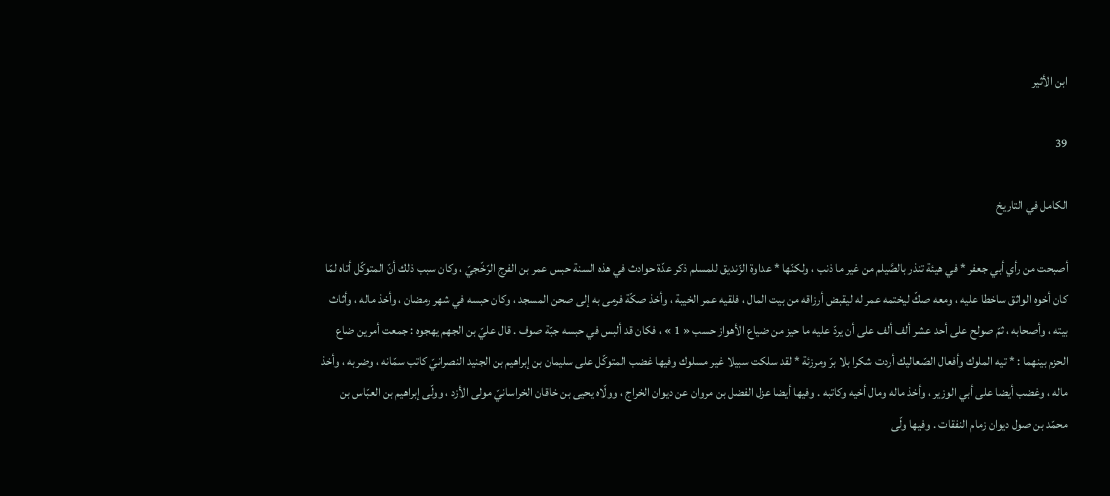ابن الأثير

39

الكامل في التاريخ

أصبحت من رأي أبي جعفر * في هيئة تنذر بالصَّيلم من غير ما ذنب ، ولكنّها * عداوة الزّنديق للمسلم ذكر عدّة حوادث في هذه السنة حبس عمر بن الفرج الرّخّجيّ ، وكان سبب ذلك أنّ المتوكّل أتاه لمّا كان أخوه الواثق ساخطا عليه ، ومعه صكّ ليختمه عمر له ليقبض أرزاقه من بيت المال ، فلقيه عمر الخيبة ، وأخذ صكّة فرمى به إلى صحن المسجد ، وكان حبسه في شهر رمضان ، وأخذ ماله ، وأثاث بيته ، وأصحابه ، ثمّ صولح على أحد عشر ألف ألف على أن يردّ عليه ما حيز من ضياع الأهواز حسب « 1 » ، فكان قد ألبس في حبسه جبّة صوف . قال عليّ بن الجهم يهجوه : جمعت أمرين ضاع الحزم بينهما : * تيه الملوك وأفعال الصّعاليك أردت شكرا بلا برّ ومرزئة * لقد سلكت سبيلا غير مسلوك وفيها غضب المتوكّل على سليمان بن إبراهيم بن الجنيد النصرانيّ كاتب سمّانه ، وضربه ، وأخذ ماله ، وغضب أيضا على أبي الوزير ، وأخذ ماله ومال أخيه وكاتبه . وفيها أيضا عزل الفضل بن مروان عن ديوان الخراج ، وولّاه يحيى بن خاقان الخراسانيّ مولى الأزد ، وولّى إبراهيم بن العبّاس بن محمّد بن صول ديوان زمام النفقات . وفيها ولّى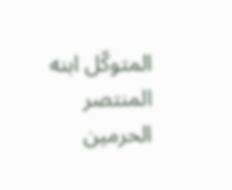المتوكّل ابنه المنتصر الحرمين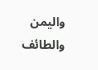واليمن والطائف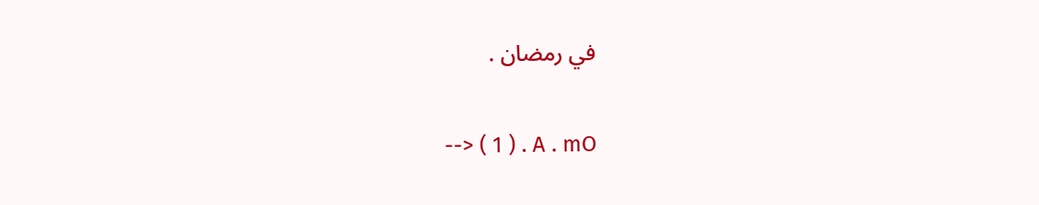في رمضان .

--> ( 1 ) . A . mO